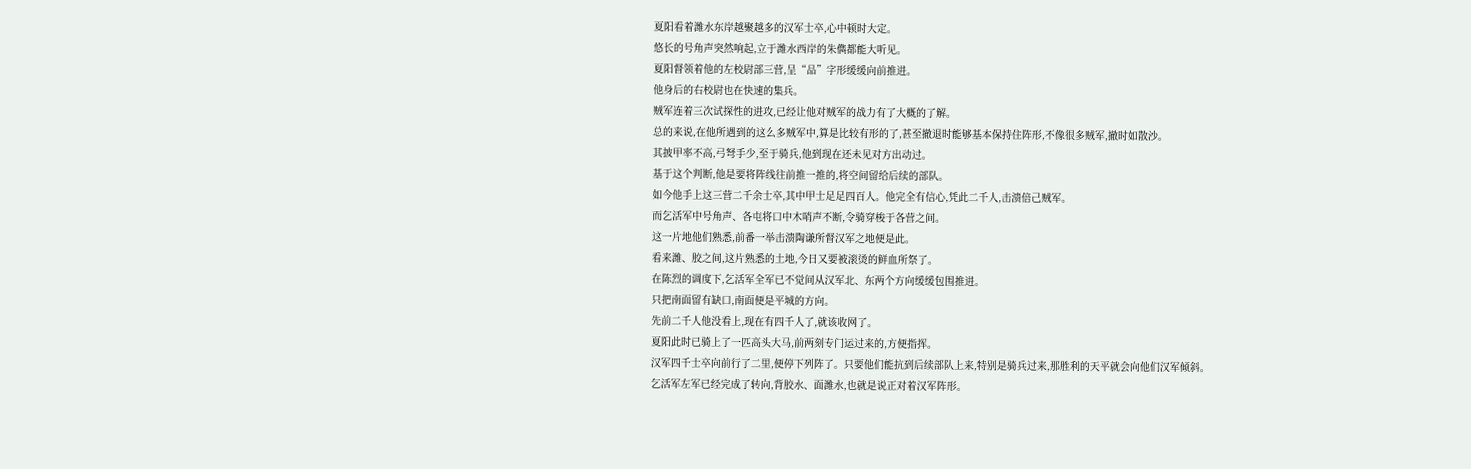夏阳看着潍水东岸越聚越多的汉军士卒,心中顿时大定。
悠长的号角声突然响起,立于潍水西岸的朱儁都能大听见。
夏阳督领着他的左校尉部三营,呈“品”字形缓缓向前推进。
他身后的右校尉也在快速的集兵。
贼军连着三次试探性的进攻,已经让他对贼军的战力有了大概的了解。
总的来说,在他所遇到的这么多贼军中,算是比较有形的了,甚至撤退时能够基本保持住阵形,不像很多贼军,撤时如散沙。
其披甲率不高,弓弩手少,至于骑兵,他到现在还未见对方出动过。
基于这个判断,他是要将阵线往前推一推的,将空间留给后续的部队。
如今他手上这三营二千余士卒,其中甲士足足四百人。他完全有信心,凭此二千人,击溃倍己贼军。
而乞活军中号角声、各屯将口中木哨声不断,令骑穿梭于各营之间。
这一片地他们熟悉,前番一举击溃陶谦所督汉军之地便是此。
看来潍、胶之间,这片熟悉的土地,今日又要被滚烫的鲜血所祭了。
在陈烈的调度下,乞活军全军已不觉间从汉军北、东两个方向缓缓包围推进。
只把南面留有缺口,南面便是平城的方向。
先前二千人他没看上,现在有四千人了,就该收网了。
夏阳此时已骑上了一匹高头大马,前两刻专门运过来的,方便指挥。
汉军四千士卒向前行了二里,便停下列阵了。只要他们能抗到后续部队上来,特别是骑兵过来,那胜利的天平就会向他们汉军倾斜。
乞活军左军已经完成了转向,背胶水、面潍水,也就是说正对着汉军阵形。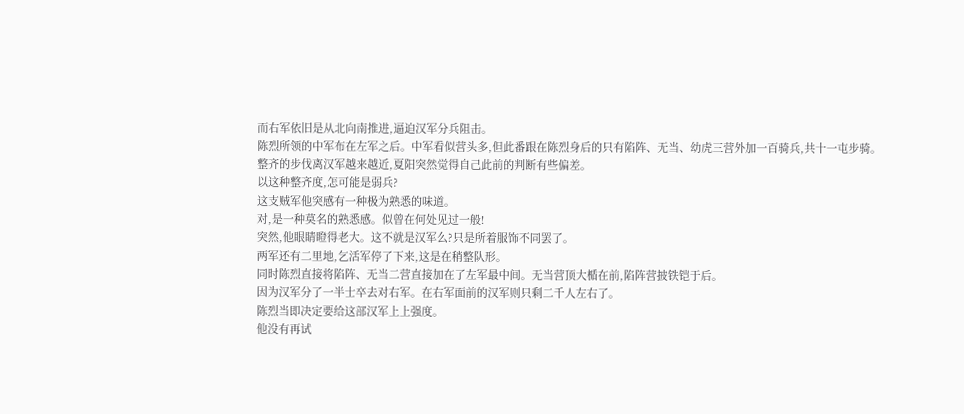而右军依旧是从北向南推进,逼迫汉军分兵阻击。
陈烈所领的中军布在左军之后。中军看似营头多,但此番跟在陈烈身后的只有陷阵、无当、幼虎三营外加一百骑兵,共十一屯步骑。
整齐的步伐离汉军越来越近,夏阳突然觉得自己此前的判断有些偏差。
以这种整齐度,怎可能是弱兵?
这支贼军他突感有一种极为熟悉的味道。
对,是一种莫名的熟悉感。似曾在何处见过一般!
突然,他眼睛瞪得老大。这不就是汉军么?只是所着服饰不同罢了。
两军还有二里地,乞活军停了下来,这是在稍整队形。
同时陈烈直接将陷阵、无当二营直接加在了左军最中间。无当营顶大楯在前,陷阵营披铁铠于后。
因为汉军分了一半士卒去对右军。在右军面前的汉军则只剩二千人左右了。
陈烈当即决定要给这部汉军上上强度。
他没有再试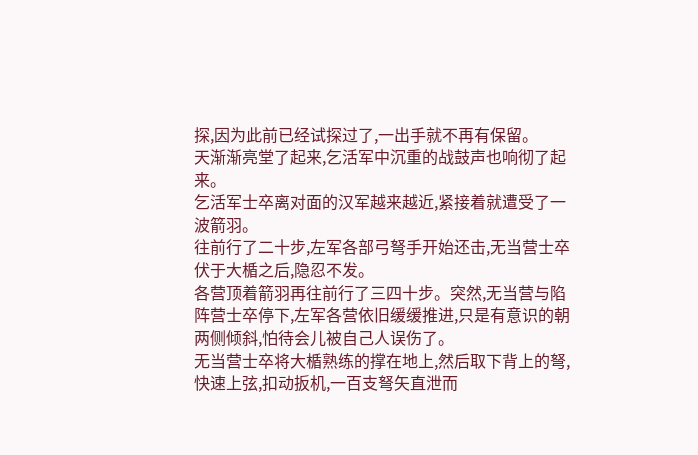探,因为此前已经试探过了,一出手就不再有保留。
天渐渐亮堂了起来,乞活军中沉重的战鼓声也响彻了起来。
乞活军士卒离对面的汉军越来越近,紧接着就遭受了一波箭羽。
往前行了二十步,左军各部弓弩手开始还击,无当营士卒伏于大楯之后,隐忍不发。
各营顶着箭羽再往前行了三四十步。突然,无当营与陷阵营士卒停下,左军各营依旧缓缓推进,只是有意识的朝两侧倾斜,怕待会儿被自己人误伤了。
无当营士卒将大楯熟练的撑在地上,然后取下背上的弩,快速上弦,扣动扳机,一百支弩矢直泄而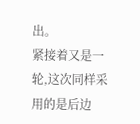出。
紧接着又是一轮,这次同样采用的是后边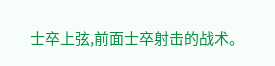士卒上弦,前面士卒射击的战术。